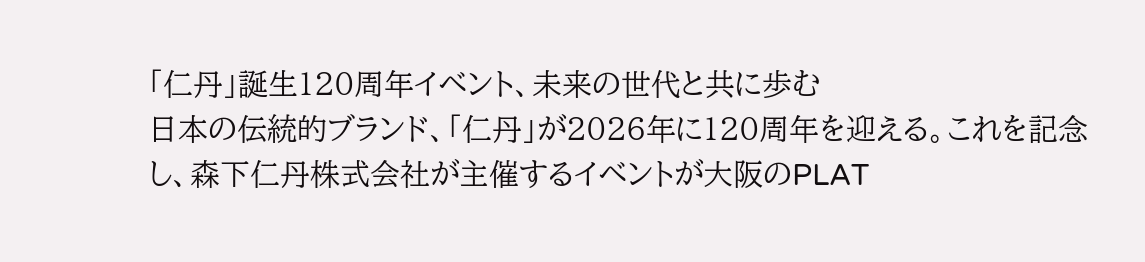「仁丹」誕生120周年イベント、未来の世代と共に歩む
日本の伝統的ブランド、「仁丹」が2026年に120周年を迎える。これを記念し、森下仁丹株式会社が主催するイベントが大阪のPLAT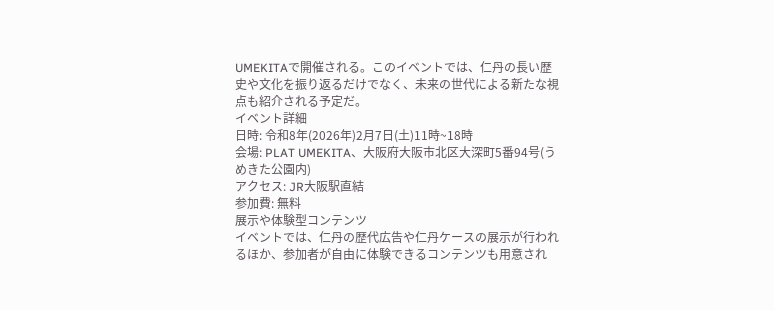UMEKITAで開催される。このイベントでは、仁丹の長い歴史や文化を振り返るだけでなく、未来の世代による新たな視点も紹介される予定だ。
イベント詳細
日時: 令和8年(2026年)2月7日(土)11時~18時
会場: PLAT UMEKITA、大阪府大阪市北区大深町5番94号(うめきた公園内)
アクセス: JR大阪駅直結
参加費: 無料
展示や体験型コンテンツ
イベントでは、仁丹の歴代広告や仁丹ケースの展示が行われるほか、参加者が自由に体験できるコンテンツも用意され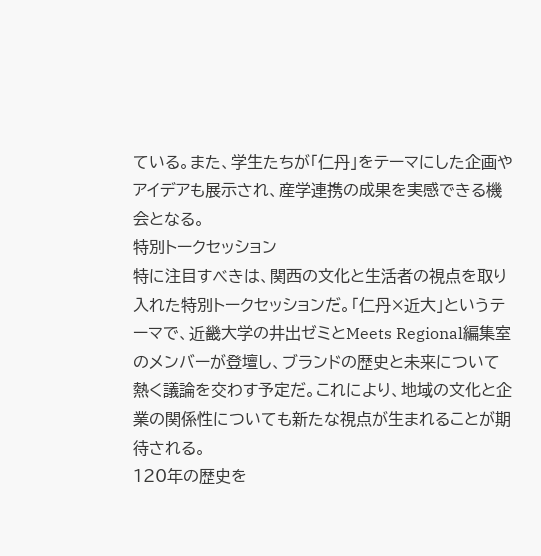ている。また、学生たちが「仁丹」をテーマにした企画やアイデアも展示され、産学連携の成果を実感できる機会となる。
特別トークセッション
特に注目すべきは、関西の文化と生活者の視点を取り入れた特別トークセッションだ。「仁丹×近大」というテーマで、近畿大学の井出ゼミとMeets Regional編集室のメンバーが登壇し、ブランドの歴史と未来について熱く議論を交わす予定だ。これにより、地域の文化と企業の関係性についても新たな視点が生まれることが期待される。
120年の歴史を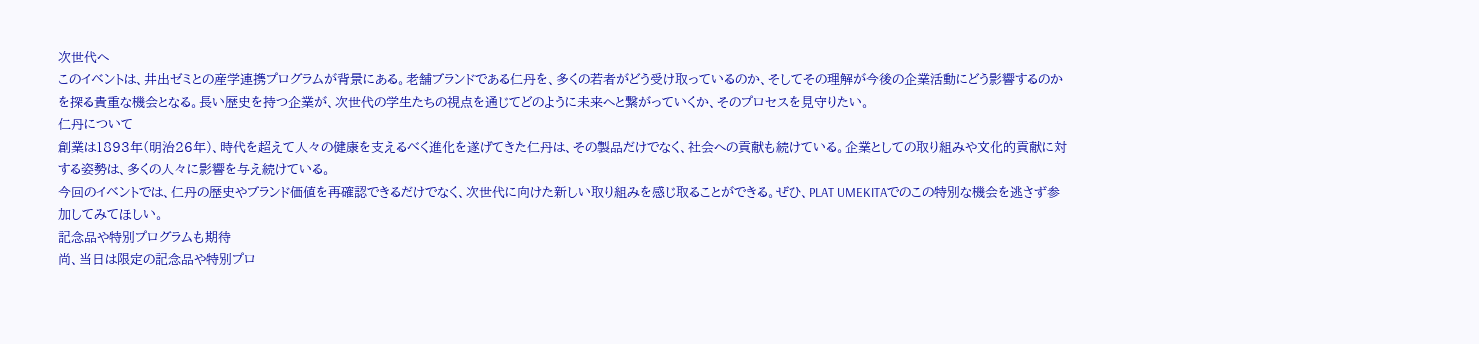次世代へ
このイベントは、井出ゼミとの産学連携プログラムが背景にある。老舗ブランドである仁丹を、多くの若者がどう受け取っているのか、そしてその理解が今後の企業活動にどう影響するのかを探る貴重な機会となる。長い歴史を持つ企業が、次世代の学生たちの視点を通じてどのように未来へと繋がっていくか、そのプロセスを見守りたい。
仁丹について
創業は1893年(明治26年)、時代を超えて人々の健康を支えるべく進化を遂げてきた仁丹は、その製品だけでなく、社会への貢献も続けている。企業としての取り組みや文化的貢献に対する姿勢は、多くの人々に影響を与え続けている。
今回のイベントでは、仁丹の歴史やブランド価値を再確認できるだけでなく、次世代に向けた新しい取り組みを感じ取ることができる。ぜひ、PLAT UMEKITAでのこの特別な機会を逃さず参加してみてほしい。
記念品や特別プログラムも期待
尚、当日は限定の記念品や特別プロ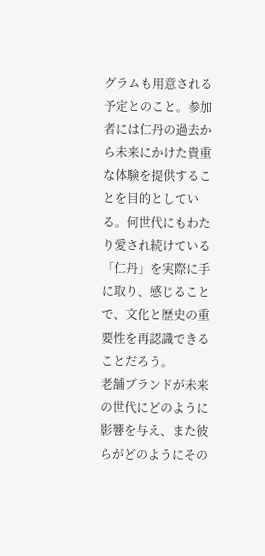グラムも用意される予定とのこと。参加者には仁丹の過去から未来にかけた貴重な体験を提供することを目的としている。何世代にもわたり愛され続けている「仁丹」を実際に手に取り、感じることで、文化と歴史の重要性を再認識できることだろう。
老舗ブランドが未来の世代にどのように影響を与え、また彼らがどのようにその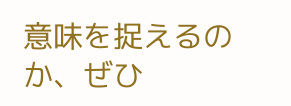意味を捉えるのか、ぜひ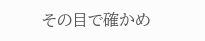その目で確かめ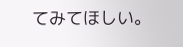てみてほしい。